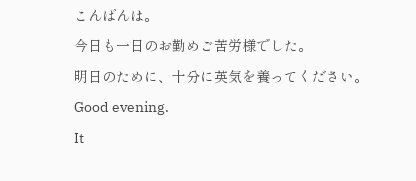こんばんは。
今日も一日のお勤めご苦労様でした。
明日のために、十分に英気を養ってください。
Good evening.
It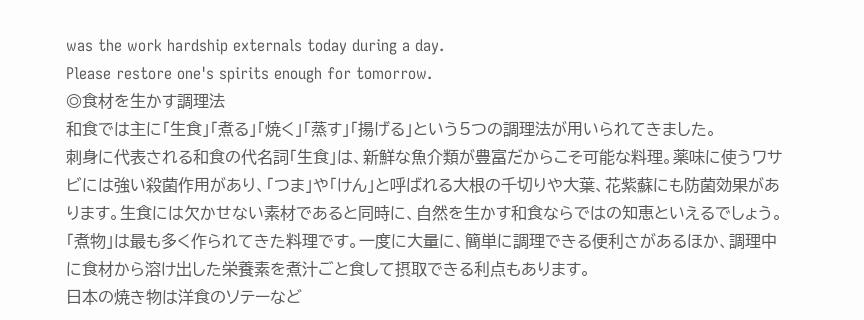was the work hardship externals today during a day.
Please restore one's spirits enough for tomorrow.
◎食材を生かす調理法
和食では主に「生食」「煮る」「焼く」「蒸す」「揚げる」という5つの調理法が用いられてきました。
刺身に代表される和食の代名詞「生食」は、新鮮な魚介類が豊富だからこそ可能な料理。薬味に使うワサビには強い殺菌作用があり、「つま」や「けん」と呼ばれる大根の千切りや大葉、花紫蘇にも防菌効果があります。生食には欠かせない素材であると同時に、自然を生かす和食ならではの知恵といえるでしょう。
「煮物」は最も多く作られてきた料理です。一度に大量に、簡単に調理できる便利さがあるほか、調理中に食材から溶け出した栄養素を煮汁ごと食して摂取できる利点もあります。
日本の焼き物は洋食のソテーなど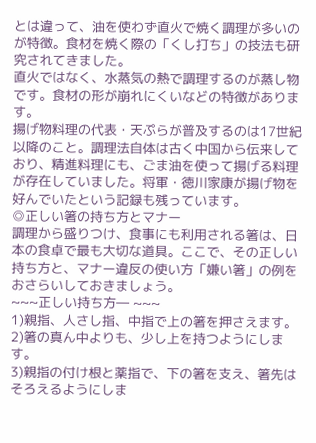とは違って、油を使わず直火で焼く調理が多いのが特徴。食材を焼く際の「くし打ち」の技法も研究されてきました。
直火ではなく、水蒸気の熱で調理するのが蒸し物です。食材の形が崩れにくいなどの特徴があります。
揚げ物料理の代表・天ぷらが普及するのは17世紀以降のこと。調理法自体は古く中国から伝来しており、精進料理にも、ごま油を使って揚げる料理が存在していました。将軍・徳川家康が揚げ物を好んでいたという記録も残っています。
◎正しい箸の持ち方とマナー
調理から盛りつけ、食事にも利用される箸は、日本の食卓で最も大切な道具。ここで、その正しい持ち方と、マナー違反の使い方「嫌い箸」の例をおさらいしておきましょう。
~~~正しい持ち方― ~~~
1)親指、人さし指、中指で上の箸を押さえます。
2)箸の真ん中よりも、少し上を持つようにします。
3)親指の付け根と薬指で、下の箸を支え、箸先はそろえるようにしま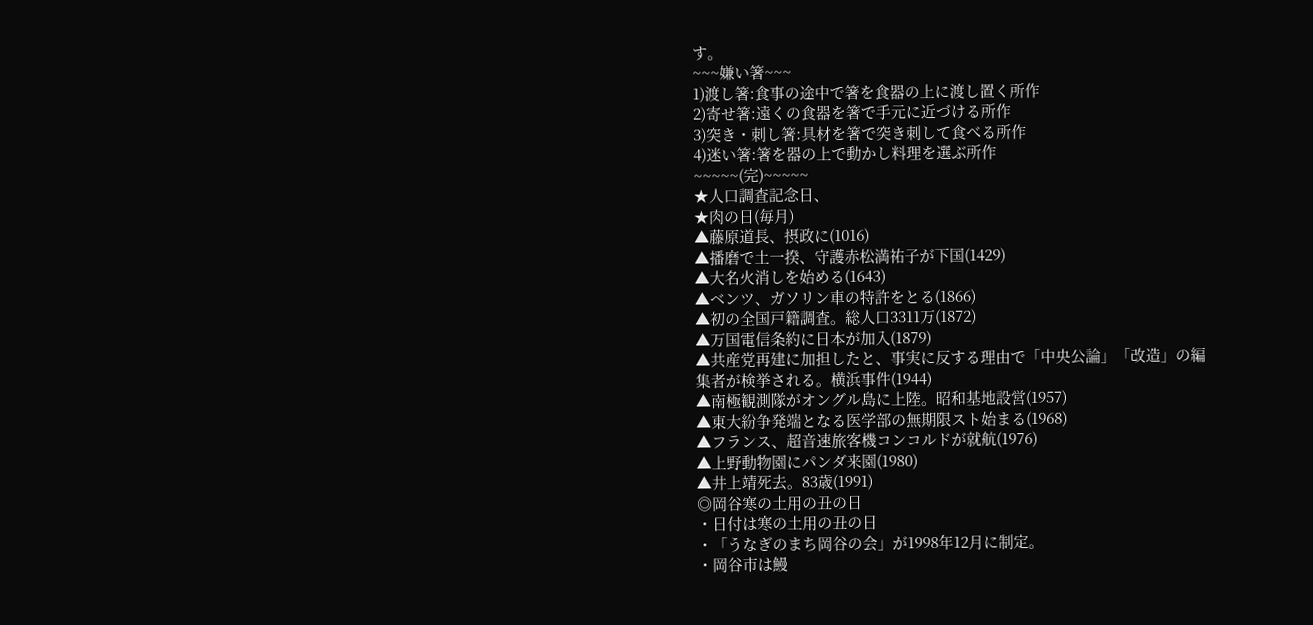す。
~~~嫌い箸~~~
1)渡し箸:食事の途中で箸を食器の上に渡し置く所作
2)寄せ箸:遠くの食器を箸で手元に近づける所作
3)突き・刺し箸:具材を箸で突き刺して食べる所作
4)迷い箸:箸を器の上で動かし料理を選ぶ所作
~~~~~(完)~~~~~
★人口調査記念日、
★肉の日(毎月)
▲藤原道長、摂政に(1016)
▲播磨で土一揆、守護赤松満祐子が下国(1429)
▲大名火消しを始める(1643)
▲ベンツ、ガソリン車の特許をとる(1866)
▲初の全国戸籍調査。総人口3311万(1872)
▲万国電信条約に日本が加入(1879)
▲共産党再建に加担したと、事実に反する理由で「中央公論」「改造」の編集者が検挙される。横浜事件(1944)
▲南極観測隊がオングル島に上陸。昭和基地設営(1957)
▲東大紛争発端となる医学部の無期限スト始まる(1968)
▲フランス、超音速旅客機コンコルドが就航(1976)
▲上野動物園にパンダ来園(1980)
▲井上靖死去。83歳(1991)
◎岡谷寒の土用の丑の日
・日付は寒の土用の丑の日
・「うなぎのまち岡谷の会」が1998年12月に制定。
・岡谷市は鰻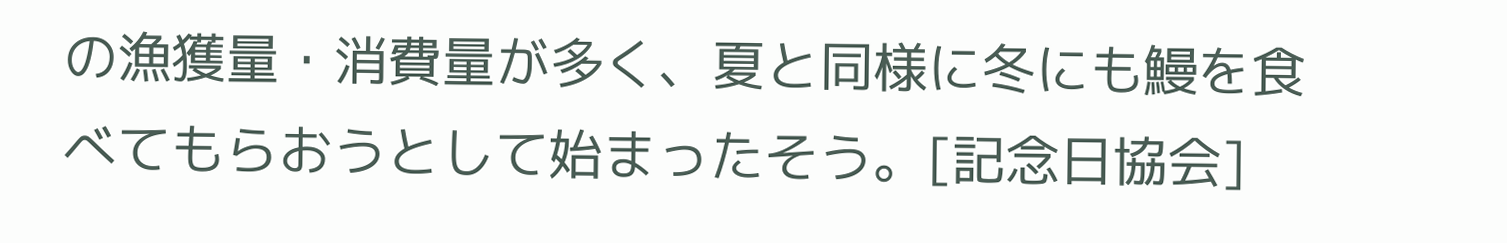の漁獲量・消費量が多く、夏と同様に冬にも鰻を食べてもらおうとして始まったそう。[記念日協会]